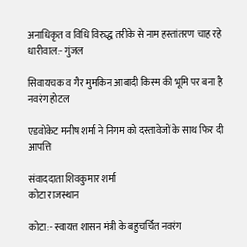अनाधिकृत व विधि विरुद्ध तरीके से नाम हस्तांतरण चाह रहे धारीवाल:- गुंजल

सिवायचक व गैर मुमकिन आबादी किस्म की भूमि पर बना है नवरंग होटल

एडवोकेट मनीष शर्मा ने निगम को दस्तावेजों के साथ फिर दी आपत्ति

संवाददाता शिवकुमार शर्मा
कोटा राजस्थान

कोटा:- स्वायत्त शासन मंत्री के बहुचर्चित नवरंग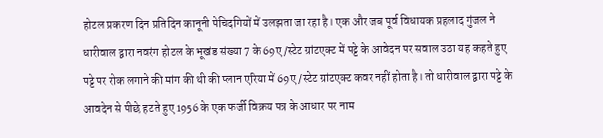होटल प्रकरण दिन प्रतिदिन कानूनी पेचिदगियों में उलझता जा रहा है। एक और जब पूर्व विधायक प्रहलाद गुंजल ने धारीवाल द्वारा नवरंग होटल के भूखंड संख्या 7 के 69ए/स्टेट ग्रांटएक्ट में पट्टे के आवेदन पर सवाल उठा यह कहते हुए पट्टे पर रोक लगाने की मांग की थी की प्लान एरिया में 69ए/स्टेट ग्रांटएक्ट कवर नहीं होता है। तो धारीवाल द्वारा पट्टे के आवदेन से पीछे हटते हुए 1956 के एक फर्जी विक्रय पत्र के आधार पर नाम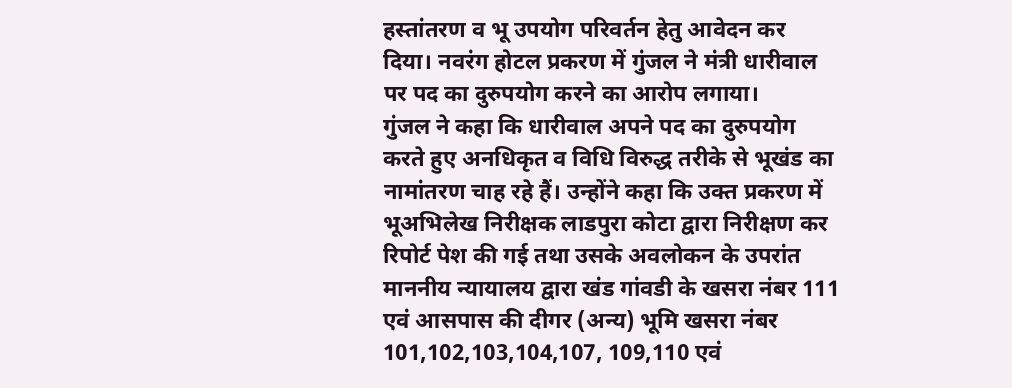हस्तांतरण व भू उपयोग परिवर्तन हेतु आवेदन कर दिया। नवरंग होटल प्रकरण में गुंजल ने मंत्री धारीवाल पर पद का दुरुपयोग करने का आरोप लगाया।
गुंजल ने कहा कि धारीवाल अपने पद का दुरुपयोग करते हुए अनधिकृत व विधि विरुद्ध तरीके से भूखंड का नामांतरण चाह रहे हैं। उन्होंने कहा कि उक्त प्रकरण में भूअभिलेख निरीक्षक लाडपुरा कोटा द्वारा निरीक्षण कर रिपोर्ट पेश की गई तथा उसके अवलोकन के उपरांत माननीय न्यायालय द्वारा खंड गांवडी के खसरा नंबर 111 एवं आसपास की दीगर (अन्य) भूमि खसरा नंबर 101,102,103,104,107, 109,110 एवं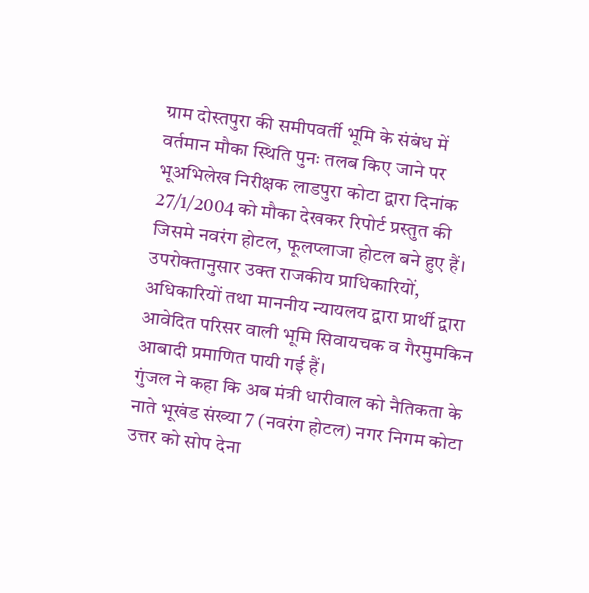ग्राम दोस्तपुरा की समीपवर्ती भूमि के संबंध में वर्तमान मौका स्थिति पुनः तलब किए जाने पर भूअभिलेख निरीक्षक लाडपुरा कोटा द्वारा दिनांक 27/1/2004 को मौका देखकर रिपोर्ट प्रस्तुत की जिसमे नवरंग होटल, फूलप्लाजा होटल बने हुए हैं। उपरोक्तानुसार उक्त राजकीय प्राधिकारियों, अधिकारियों तथा माननीय न्यायलय द्वारा प्रार्थी द्वारा आवेदित परिसर वाली भूमि सिवायचक व गैरमुमकिन आबादी प्रमाणित पायी गई हैं।
गुंजल ने कहा कि अब मंत्री धारीवाल को नैतिकता के नाते भूखंड संख्या 7 (नवरंग होटल) नगर निगम कोटा उत्तर को सोप देना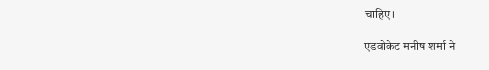चाहिए।

एडवोकेट मनीष शर्मा ने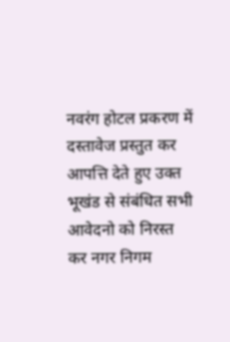नवरंग होटल प्रकरण में दस्तावेज प्रस्तुत कर आपत्ति देते हुए उक्त भूखंड से संबंधित सभी आवेदनो को निरस्त कर नगर निगम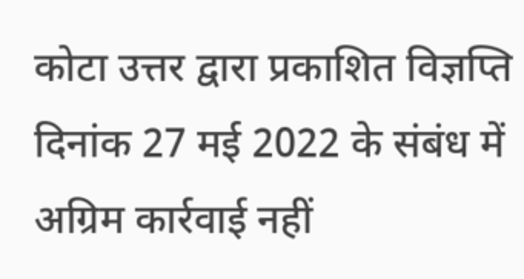कोटा उत्तर द्वारा प्रकाशित विज्ञप्ति दिनांक 27 मई 2022 के संबंध में अग्रिम कार्रवाई नहीं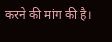करने की मांग की है।